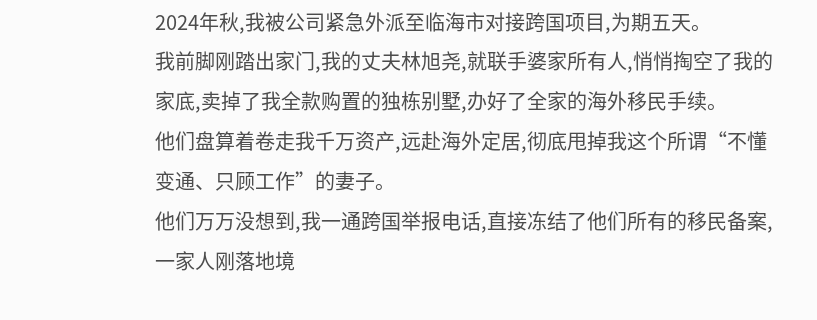2024年秋,我被公司紧急外派至临海市对接跨国项目,为期五天。
我前脚刚踏出家门,我的丈夫林旭尧,就联手婆家所有人,悄悄掏空了我的家底,卖掉了我全款购置的独栋别墅,办好了全家的海外移民手续。
他们盘算着卷走我千万资产,远赴海外定居,彻底甩掉我这个所谓“不懂变通、只顾工作”的妻子。
他们万万没想到,我一通跨国举报电话,直接冻结了他们所有的移民备案,一家人刚落地境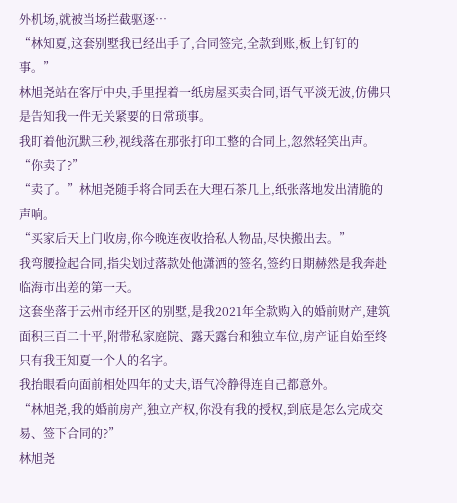外机场,就被当场拦截驱逐…
“林知夏,这套别墅我已经出手了,合同签完,全款到账,板上钉钉的事。”
林旭尧站在客厅中央,手里捏着一纸房屋买卖合同,语气平淡无波,仿佛只是告知我一件无关紧要的日常琐事。
我盯着他沉默三秒,视线落在那张打印工整的合同上,忽然轻笑出声。
“你卖了?”
“卖了。”林旭尧随手将合同丢在大理石茶几上,纸张落地发出清脆的声响。
“买家后天上门收房,你今晚连夜收拾私人物品,尽快搬出去。”
我弯腰捡起合同,指尖划过落款处他潇洒的签名,签约日期赫然是我奔赴临海市出差的第一天。
这套坐落于云州市经开区的别墅,是我2021年全款购入的婚前财产,建筑面积三百二十平,附带私家庭院、露天露台和独立车位,房产证自始至终只有我王知夏一个人的名字。
我抬眼看向面前相处四年的丈夫,语气冷静得连自己都意外。
“林旭尧,我的婚前房产,独立产权,你没有我的授权,到底是怎么完成交易、签下合同的?”
林旭尧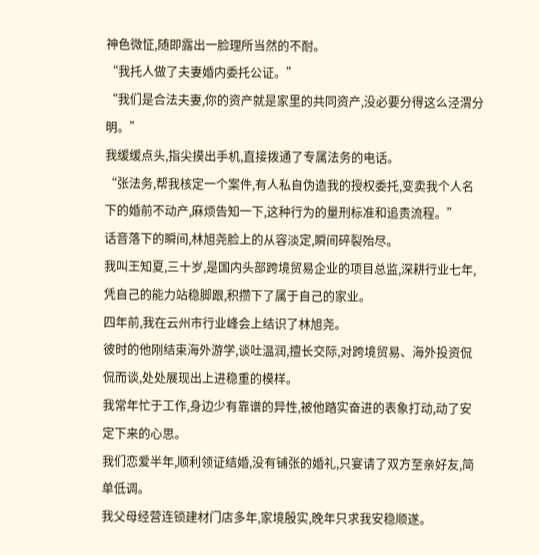神色微怔,随即露出一脸理所当然的不耐。
“我托人做了夫妻婚内委托公证。”
“我们是合法夫妻,你的资产就是家里的共同资产,没必要分得这么泾渭分明。”
我缓缓点头,指尖摸出手机,直接拨通了专属法务的电话。
“张法务,帮我核定一个案件,有人私自伪造我的授权委托,变卖我个人名下的婚前不动产,麻烦告知一下,这种行为的量刑标准和追责流程。”
话音落下的瞬间,林旭尧脸上的从容淡定,瞬间碎裂殆尽。
我叫王知夏,三十岁,是国内头部跨境贸易企业的项目总监,深耕行业七年,凭自己的能力站稳脚跟,积攒下了属于自己的家业。
四年前,我在云州市行业峰会上结识了林旭尧。
彼时的他刚结束海外游学,谈吐温润,擅长交际,对跨境贸易、海外投资侃侃而谈,处处展现出上进稳重的模样。
我常年忙于工作,身边少有靠谱的异性,被他踏实奋进的表象打动,动了安定下来的心思。
我们恋爱半年,顺利领证结婚,没有铺张的婚礼,只宴请了双方至亲好友,简单低调。
我父母经营连锁建材门店多年,家境殷实,晚年只求我安稳顺遂。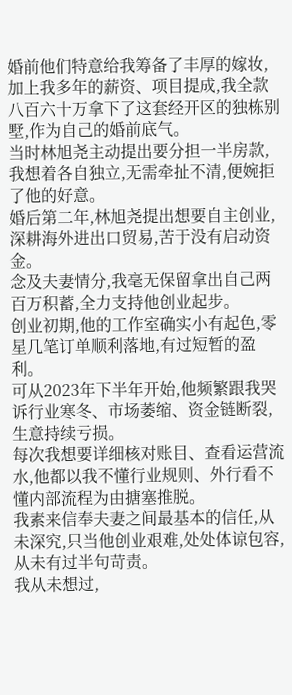婚前他们特意给我筹备了丰厚的嫁妆,加上我多年的薪资、项目提成,我全款八百六十万拿下了这套经开区的独栋别墅,作为自己的婚前底气。
当时林旭尧主动提出要分担一半房款,我想着各自独立,无需牵扯不清,便婉拒了他的好意。
婚后第二年,林旭尧提出想要自主创业,深耕海外进出口贸易,苦于没有启动资金。
念及夫妻情分,我毫无保留拿出自己两百万积蓄,全力支持他创业起步。
创业初期,他的工作室确实小有起色,零星几笔订单顺利落地,有过短暂的盈利。
可从2023年下半年开始,他频繁跟我哭诉行业寒冬、市场萎缩、资金链断裂,生意持续亏损。
每次我想要详细核对账目、查看运营流水,他都以我不懂行业规则、外行看不懂内部流程为由搪塞推脱。
我素来信奉夫妻之间最基本的信任,从未深究,只当他创业艰难,处处体谅包容,从未有过半句苛责。
我从未想过,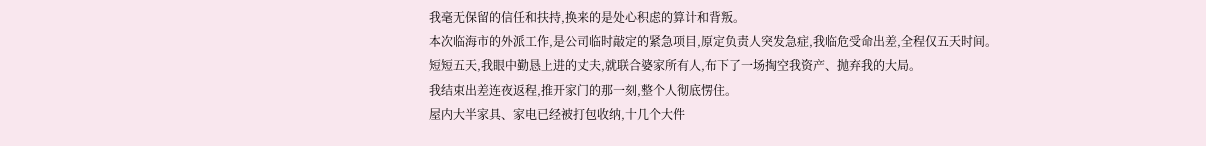我毫无保留的信任和扶持,换来的是处心积虑的算计和背叛。
本次临海市的外派工作,是公司临时敲定的紧急项目,原定负责人突发急症,我临危受命出差,全程仅五天时间。
短短五天,我眼中勤恳上进的丈夫,就联合婆家所有人,布下了一场掏空我资产、抛弃我的大局。
我结束出差连夜返程,推开家门的那一刻,整个人彻底愣住。
屋内大半家具、家电已经被打包收纳,十几个大件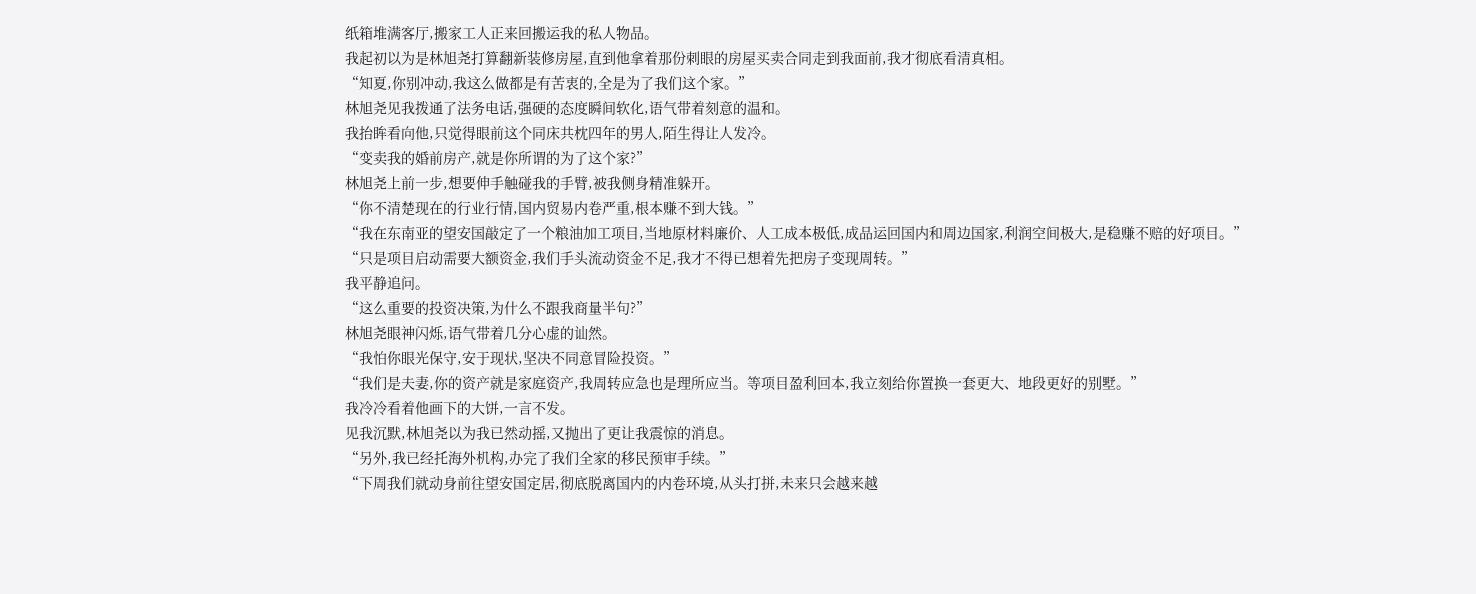纸箱堆满客厅,搬家工人正来回搬运我的私人物品。
我起初以为是林旭尧打算翻新装修房屋,直到他拿着那份刺眼的房屋买卖合同走到我面前,我才彻底看清真相。
“知夏,你别冲动,我这么做都是有苦衷的,全是为了我们这个家。”
林旭尧见我拨通了法务电话,强硬的态度瞬间软化,语气带着刻意的温和。
我抬眸看向他,只觉得眼前这个同床共枕四年的男人,陌生得让人发冷。
“变卖我的婚前房产,就是你所谓的为了这个家?”
林旭尧上前一步,想要伸手触碰我的手臂,被我侧身精准躲开。
“你不清楚现在的行业行情,国内贸易内卷严重,根本赚不到大钱。”
“我在东南亚的望安国敲定了一个粮油加工项目,当地原材料廉价、人工成本极低,成品运回国内和周边国家,利润空间极大,是稳赚不赔的好项目。”
“只是项目启动需要大额资金,我们手头流动资金不足,我才不得已想着先把房子变现周转。”
我平静追问。
“这么重要的投资决策,为什么不跟我商量半句?”
林旭尧眼神闪烁,语气带着几分心虚的讪然。
“我怕你眼光保守,安于现状,坚决不同意冒险投资。”
“我们是夫妻,你的资产就是家庭资产,我周转应急也是理所应当。等项目盈利回本,我立刻给你置换一套更大、地段更好的别墅。”
我冷冷看着他画下的大饼,一言不发。
见我沉默,林旭尧以为我已然动摇,又抛出了更让我震惊的消息。
“另外,我已经托海外机构,办完了我们全家的移民预审手续。”
“下周我们就动身前往望安国定居,彻底脱离国内的内卷环境,从头打拼,未来只会越来越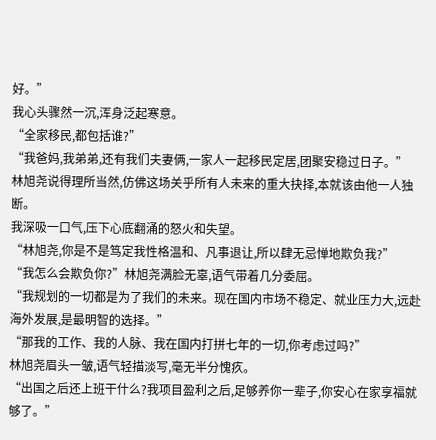好。”
我心头骤然一沉,浑身泛起寒意。
“全家移民,都包括谁?”
“我爸妈,我弟弟,还有我们夫妻俩,一家人一起移民定居,团聚安稳过日子。”
林旭尧说得理所当然,仿佛这场关乎所有人未来的重大抉择,本就该由他一人独断。
我深吸一口气,压下心底翻涌的怒火和失望。
“林旭尧,你是不是笃定我性格温和、凡事退让,所以肆无忌惮地欺负我?”
“我怎么会欺负你?”林旭尧满脸无辜,语气带着几分委屈。
“我规划的一切都是为了我们的未来。现在国内市场不稳定、就业压力大,远赴海外发展,是最明智的选择。”
“那我的工作、我的人脉、我在国内打拼七年的一切,你考虑过吗?”
林旭尧眉头一皱,语气轻描淡写,毫无半分愧疚。
“出国之后还上班干什么?我项目盈利之后,足够养你一辈子,你安心在家享福就够了。”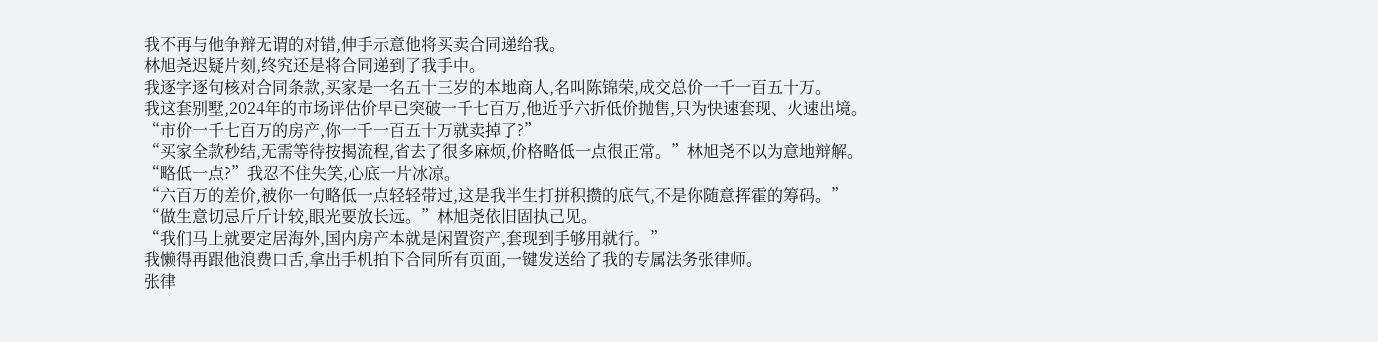我不再与他争辩无谓的对错,伸手示意他将买卖合同递给我。
林旭尧迟疑片刻,终究还是将合同递到了我手中。
我逐字逐句核对合同条款,买家是一名五十三岁的本地商人,名叫陈锦荣,成交总价一千一百五十万。
我这套别墅,2024年的市场评估价早已突破一千七百万,他近乎六折低价抛售,只为快速套现、火速出境。
“市价一千七百万的房产,你一千一百五十万就卖掉了?”
“买家全款秒结,无需等待按揭流程,省去了很多麻烦,价格略低一点很正常。”林旭尧不以为意地辩解。
“略低一点?”我忍不住失笑,心底一片冰凉。
“六百万的差价,被你一句略低一点轻轻带过,这是我半生打拼积攒的底气,不是你随意挥霍的筹码。”
“做生意切忌斤斤计较,眼光要放长远。”林旭尧依旧固执己见。
“我们马上就要定居海外,国内房产本就是闲置资产,套现到手够用就行。”
我懒得再跟他浪费口舌,拿出手机拍下合同所有页面,一键发送给了我的专属法务张律师。
张律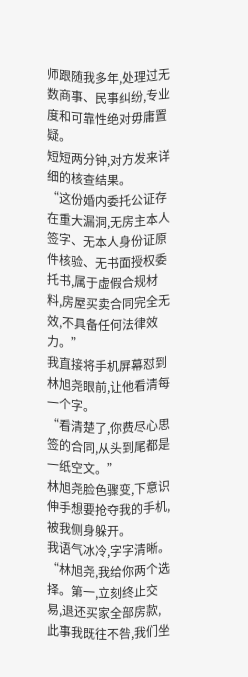师跟随我多年,处理过无数商事、民事纠纷,专业度和可靠性绝对毋庸置疑。
短短两分钟,对方发来详细的核查结果。
“这份婚内委托公证存在重大漏洞,无房主本人签字、无本人身份证原件核验、无书面授权委托书,属于虚假合规材料,房屋买卖合同完全无效,不具备任何法律效力。”
我直接将手机屏幕怼到林旭尧眼前,让他看清每一个字。
“看清楚了,你费尽心思签的合同,从头到尾都是一纸空文。”
林旭尧脸色骤变,下意识伸手想要抢夺我的手机,被我侧身躲开。
我语气冰冷,字字清晰。
“林旭尧,我给你两个选择。第一,立刻终止交易,退还买家全部房款,此事我既往不咎,我们坐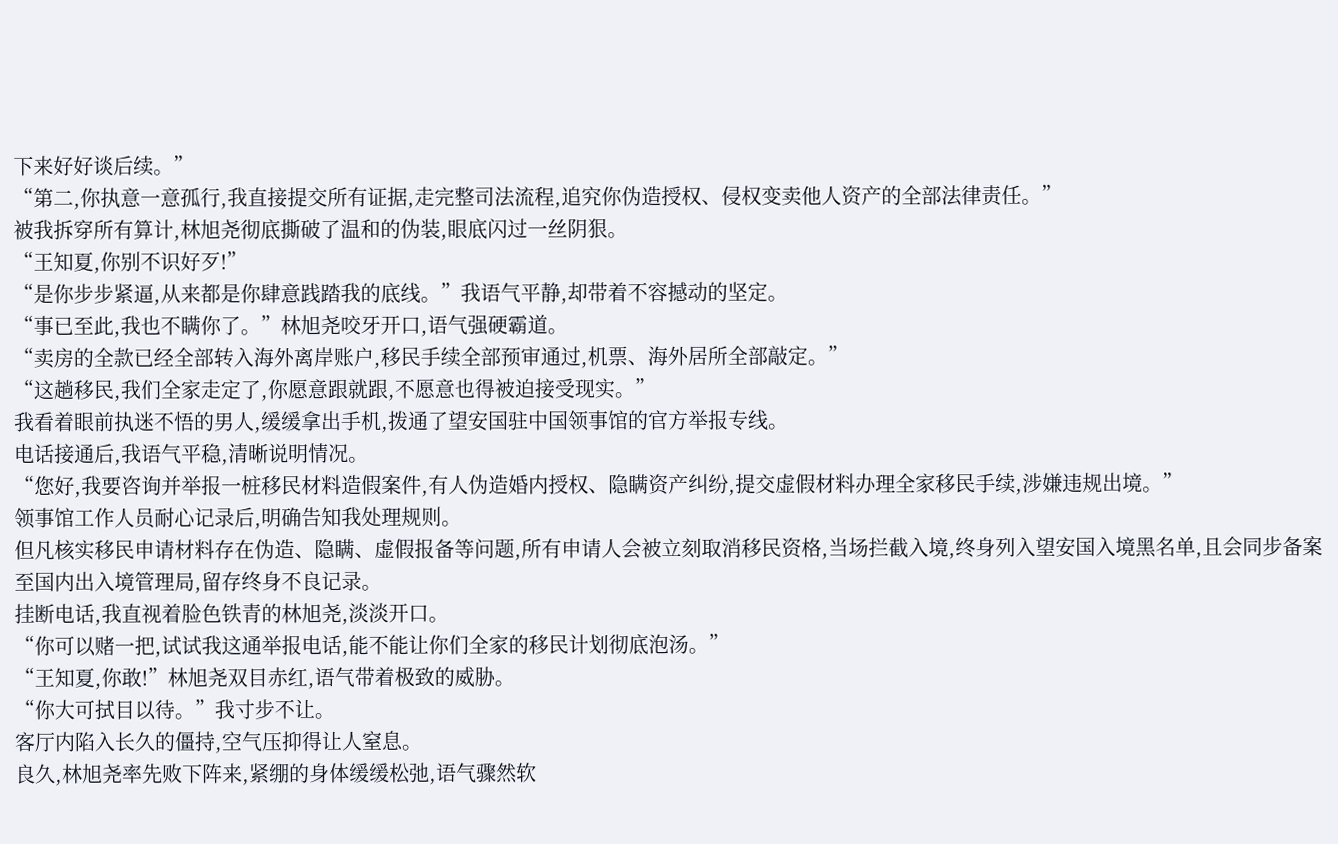下来好好谈后续。”
“第二,你执意一意孤行,我直接提交所有证据,走完整司法流程,追究你伪造授权、侵权变卖他人资产的全部法律责任。”
被我拆穿所有算计,林旭尧彻底撕破了温和的伪装,眼底闪过一丝阴狠。
“王知夏,你别不识好歹!”
“是你步步紧逼,从来都是你肆意践踏我的底线。”我语气平静,却带着不容撼动的坚定。
“事已至此,我也不瞒你了。”林旭尧咬牙开口,语气强硬霸道。
“卖房的全款已经全部转入海外离岸账户,移民手续全部预审通过,机票、海外居所全部敲定。”
“这趟移民,我们全家走定了,你愿意跟就跟,不愿意也得被迫接受现实。”
我看着眼前执迷不悟的男人,缓缓拿出手机,拨通了望安国驻中国领事馆的官方举报专线。
电话接通后,我语气平稳,清晰说明情况。
“您好,我要咨询并举报一桩移民材料造假案件,有人伪造婚内授权、隐瞒资产纠纷,提交虚假材料办理全家移民手续,涉嫌违规出境。”
领事馆工作人员耐心记录后,明确告知我处理规则。
但凡核实移民申请材料存在伪造、隐瞒、虚假报备等问题,所有申请人会被立刻取消移民资格,当场拦截入境,终身列入望安国入境黑名单,且会同步备案至国内出入境管理局,留存终身不良记录。
挂断电话,我直视着脸色铁青的林旭尧,淡淡开口。
“你可以赌一把,试试我这通举报电话,能不能让你们全家的移民计划彻底泡汤。”
“王知夏,你敢!”林旭尧双目赤红,语气带着极致的威胁。
“你大可拭目以待。”我寸步不让。
客厅内陷入长久的僵持,空气压抑得让人窒息。
良久,林旭尧率先败下阵来,紧绷的身体缓缓松弛,语气骤然软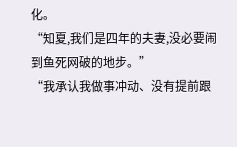化。
“知夏,我们是四年的夫妻,没必要闹到鱼死网破的地步。”
“我承认我做事冲动、没有提前跟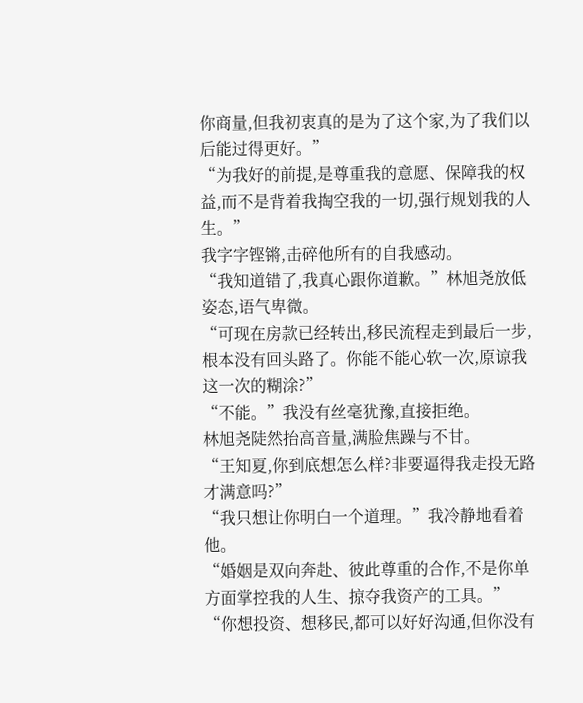你商量,但我初衷真的是为了这个家,为了我们以后能过得更好。”
“为我好的前提,是尊重我的意愿、保障我的权益,而不是背着我掏空我的一切,强行规划我的人生。”
我字字铿锵,击碎他所有的自我感动。
“我知道错了,我真心跟你道歉。”林旭尧放低姿态,语气卑微。
“可现在房款已经转出,移民流程走到最后一步,根本没有回头路了。你能不能心软一次,原谅我这一次的糊涂?”
“不能。”我没有丝毫犹豫,直接拒绝。
林旭尧陡然抬高音量,满脸焦躁与不甘。
“王知夏,你到底想怎么样?非要逼得我走投无路才满意吗?”
“我只想让你明白一个道理。”我冷静地看着他。
“婚姻是双向奔赴、彼此尊重的合作,不是你单方面掌控我的人生、掠夺我资产的工具。”
“你想投资、想移民,都可以好好沟通,但你没有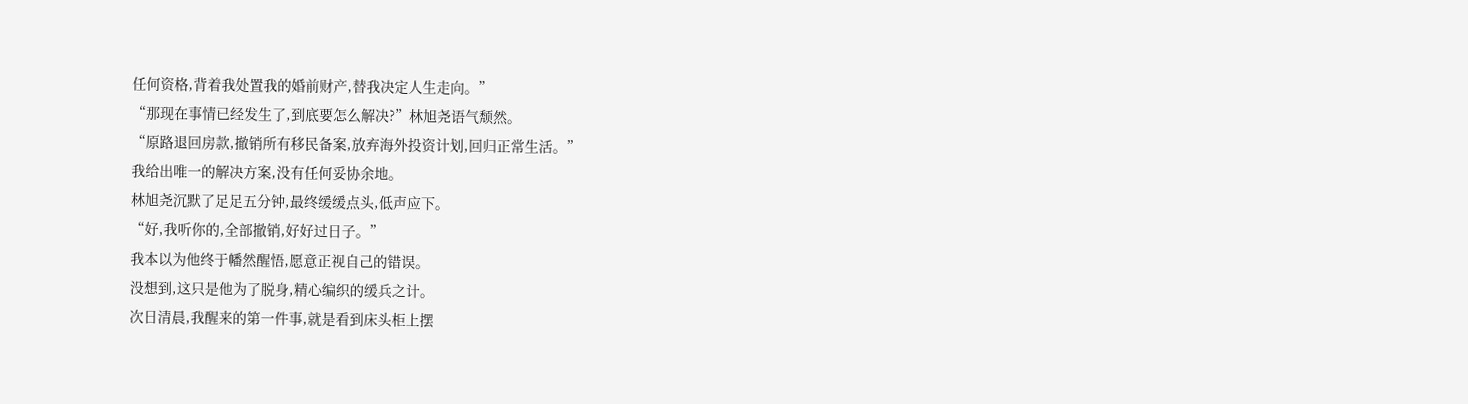任何资格,背着我处置我的婚前财产,替我决定人生走向。”
“那现在事情已经发生了,到底要怎么解决?”林旭尧语气颓然。
“原路退回房款,撤销所有移民备案,放弃海外投资计划,回归正常生活。”
我给出唯一的解决方案,没有任何妥协余地。
林旭尧沉默了足足五分钟,最终缓缓点头,低声应下。
“好,我听你的,全部撤销,好好过日子。”
我本以为他终于幡然醒悟,愿意正视自己的错误。
没想到,这只是他为了脱身,精心编织的缓兵之计。
次日清晨,我醒来的第一件事,就是看到床头柜上摆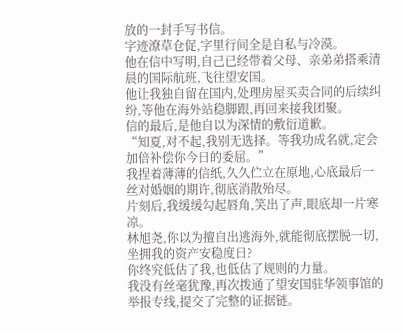放的一封手写书信。
字迹潦草仓促,字里行间全是自私与冷漠。
他在信中写明,自己已经带着父母、亲弟弟搭乘清晨的国际航班,飞往望安国。
他让我独自留在国内,处理房屋买卖合同的后续纠纷,等他在海外站稳脚跟,再回来接我团聚。
信的最后,是他自以为深情的敷衍道歉。
“知夏,对不起,我别无选择。等我功成名就,定会加倍补偿你今日的委屈。”
我捏着薄薄的信纸,久久伫立在原地,心底最后一丝对婚姻的期许,彻底消散殆尽。
片刻后,我缓缓勾起唇角,笑出了声,眼底却一片寒凉。
林旭尧,你以为擅自出逃海外,就能彻底摆脱一切,坐拥我的资产安稳度日?
你终究低估了我,也低估了规则的力量。
我没有丝毫犹豫,再次拨通了望安国驻华领事馆的举报专线,提交了完整的证据链。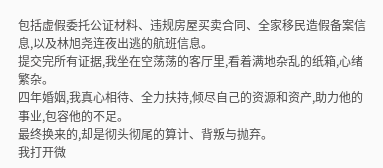包括虚假委托公证材料、违规房屋买卖合同、全家移民造假备案信息,以及林旭尧连夜出逃的航班信息。
提交完所有证据,我坐在空荡荡的客厅里,看着满地杂乱的纸箱,心绪繁杂。
四年婚姻,我真心相待、全力扶持,倾尽自己的资源和资产,助力他的事业,包容他的不足。
最终换来的,却是彻头彻尾的算计、背叛与抛弃。
我打开微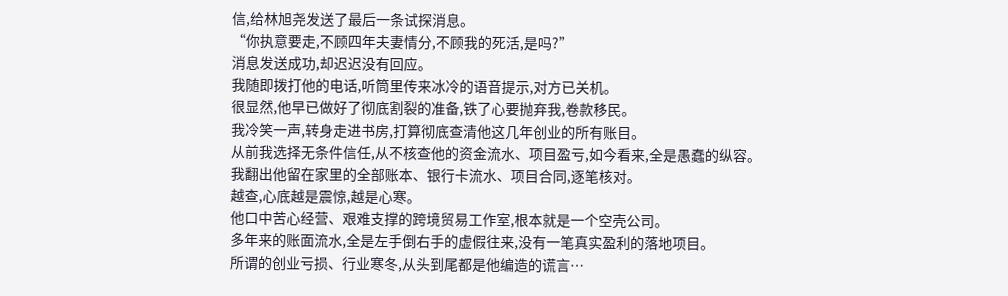信,给林旭尧发送了最后一条试探消息。
“你执意要走,不顾四年夫妻情分,不顾我的死活,是吗?”
消息发送成功,却迟迟没有回应。
我随即拨打他的电话,听筒里传来冰冷的语音提示,对方已关机。
很显然,他早已做好了彻底割裂的准备,铁了心要抛弃我,卷款移民。
我冷笑一声,转身走进书房,打算彻底查清他这几年创业的所有账目。
从前我选择无条件信任,从不核查他的资金流水、项目盈亏,如今看来,全是愚蠢的纵容。
我翻出他留在家里的全部账本、银行卡流水、项目合同,逐笔核对。
越查,心底越是震惊,越是心寒。
他口中苦心经营、艰难支撑的跨境贸易工作室,根本就是一个空壳公司。
多年来的账面流水,全是左手倒右手的虚假往来,没有一笔真实盈利的落地项目。
所谓的创业亏损、行业寒冬,从头到尾都是他编造的谎言…